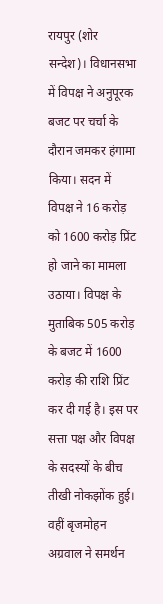रायपुर (शोर सन्देश)। विधानसभा में विपक्ष ने अनुपूरक बजट पर चर्चा के दौरान जमकर हंगामा किया। सदन में विपक्ष ने 16 करोड़ को 1600 करोड़ प्रिंट हो जाने का मामला उठाया। विपक्ष के मुताबिक 505 करोड़ के बजट में 1600 करोड़ की राशि प्रिंट कर दी गई है। इस पर सत्ता पक्ष और विपक्ष के सदस्यों के बीच तीखी नोकझोंक हुई। वहीं बृजमोहन अग्रवाल ने समर्थन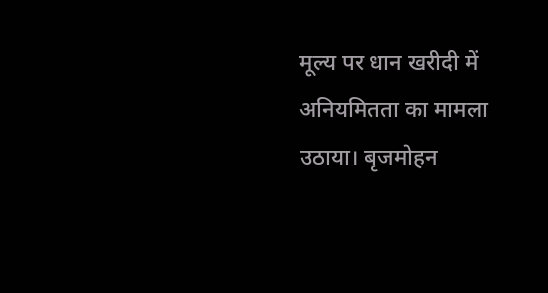मूल्य पर धान खरीदी में अनियमितता का मामला उठाया। बृजमोहन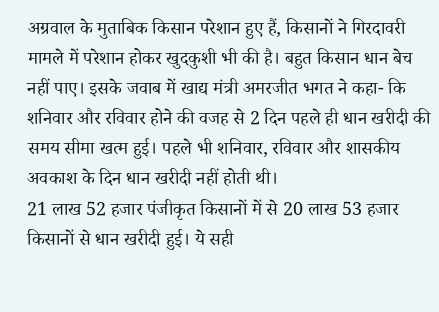अग्रवाल के मुताबिक किसान परेशान हुए हैं, किसानों ने गिरदावरी मामले में परेशान होकर खुदकुशी भी की है। बहुत किसान धान बेच नहीं पाए। इसके जवाब में खाद्य मंत्री अमरजीत भगत ने कहा- कि शनिवार और रविवार होने की वजह से 2 दिन पहले ही धान खरीदी की समय सीमा खत्म हुई। पहले भी शनिवार, रविवार और शासकीय अवकाश के दिन धान खरीदी नहीं होती थी।
21 लाख 52 हजार पंजीकृत किसानों में से 20 लाख 53 हजार किसानों से धान खरीदी हुई। ये सही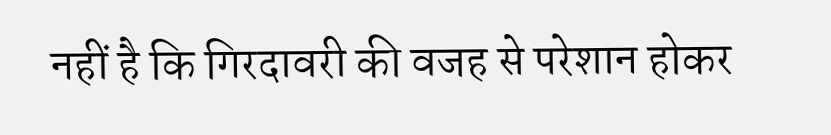नहीं है कि गिरदावरी की वजह से परेशान होकर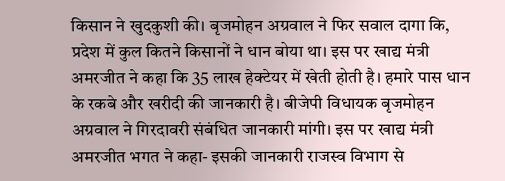किसान ने खुदकुशी की। बृजमोहन अग्रवाल ने फिर सवाल दागा कि, प्रदेश में कुल कितने किसानों ने धान बोया था। इस पर खाद्य मंत्री अमरजीत ने कहा कि 35 लाख हेक्टेयर में खेती होती है। हमारे पास धान के रकबे और खरीदी की जानकारी है। बीजेपी विधायक बृजमोहन अग्रवाल ने गिरदावरी संबंधित जानकारी मांगी। इस पर खाद्य मंत्री अमरजीत भगत ने कहा- इसकी जानकारी राजस्व विभाग से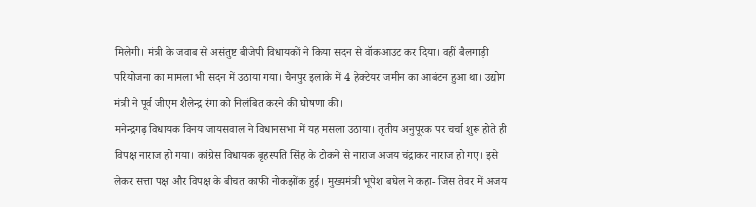मिलेगी। मंत्री के जवाब से असंतुष्ट बीजेपी विधायकों ने किया सदन से वॉकआउट कर दिया। वहीं बैलगाड़ी परियोजना का मामला भी सदन में उठाया गया। चैनपुर इलाके में 4 हेक्टेयर जमीन का आबंटन हुआ था। उद्योग मंत्री ने पूर्व जीएम शैलेन्द्र रंगा को निलंबित करने की घोषणा की।
मनेन्द्रगढ़ विधायक विनय जायसवाल ने विधानसभा में यह मसला उठाया। तृतीय अनुपूरक पर चर्चा शुरू होते ही विपक्ष नाराज हो गया। कांग्रेस विधायक बृहस्पति सिंह के टोकने से नाराज अजय चंद्राकर नाराज हो गए। इसे लेकर सत्ता पक्ष और विपक्ष के बीचत काफी नोकझोंक हुई। मुख्यमंत्री भूपेश बघेल ने कहा- जिस तेवर में अजय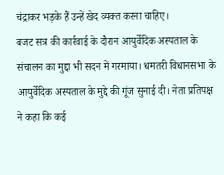चंद्राकर भड़के हैं उन्हें खेद व्यक्त करना चाहिए।
बजट सत्र की कार्रवाई के दौरान आयुर्वेदिक अस्पताल के संचालन का मुद्दा भी सदन में गरमाया। धमतरी विधानसभा के आयुर्वेदिक अस्पताल के मुद्दे की गूंज सुनाई दी। नेता प्रतिपक्ष ने कहा कि कई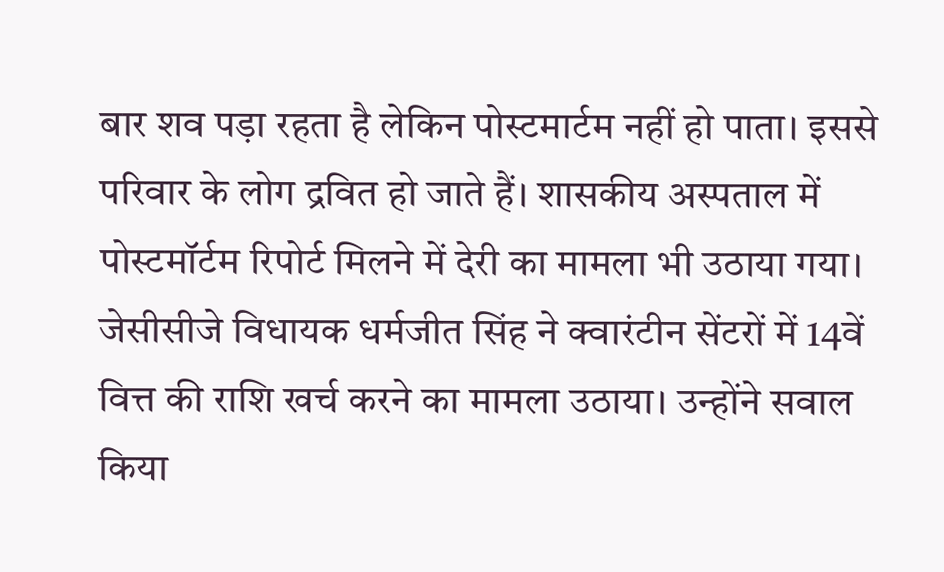बार शव पड़ा रहता है लेकिन पोस्टमार्टम नहीं हो पाता। इससे परिवार के लोग द्रवित हो जाते हैं। शासकीय अस्पताल में पोस्टमॉर्टम रिपोर्ट मिलने में देरी का मामला भी उठाया गया।
जेसीसीजे विधायक धर्मजीत सिंह ने क्वारंटीन सेंटरों में 14वें वित्त की राशि खर्च करने का मामला उठाया। उन्होंने सवाल किया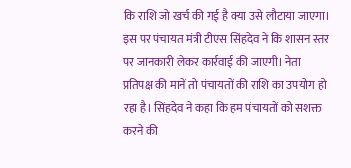कि राशि जो खर्च की गई है क्या उसे लौटाया जाएगा। इस पर पंचायत मंत्री टीएस सिंहदेव ने कि शासन स्तर पर जानकारी लेकर कार्रवाई की जाएगी। नेता प्रतिपक्ष की मानें तो पंचायतों की राशि का उपयोग हो रहा है। सिंहदेव ने कहा कि हम पंचायतों को सशक्त करने की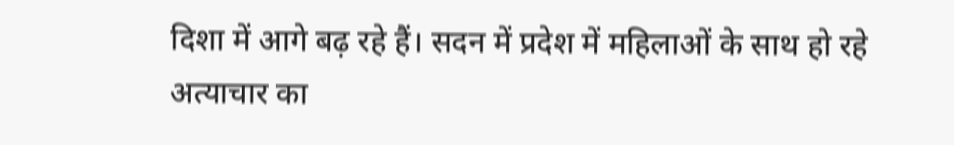दिशा में आगे बढ़ रहे हैं। सदन में प्रदेश में महिलाओं के साथ हो रहे अत्याचार का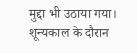मुद्दा भी उठाया गया। शून्यकाल के दौरान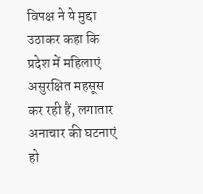विपक्ष ने ये मुद्दा उठाकर कहा कि प्रदेश में महिलाएं असुरक्षित महसूस कर रही हैं, लगातार अनाचार की घटनाएं हो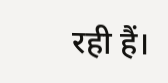रही हैं।